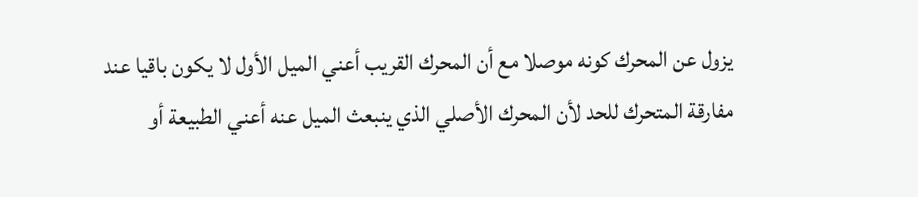يزول عن المحرك كونه موصلا مع أن المحرك القريب أعني الميل الأول لا يكون باقيا عند مفارقة المتحرك للحد لأن المحرك الأصلي الذي ينبعث الميل عنه أعني الطبيعة أو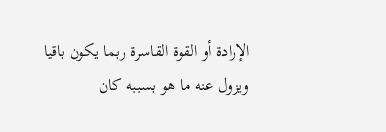الإرادة أو القوة القاسرة ربما يكون باقيا ويزول عنه ما هو بسببه كان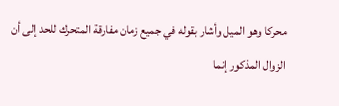محركا وهو الميل وأشار بقوله في جميع زمان مفارقة المتحرك للحد إلى أن الزوال المذكور إنما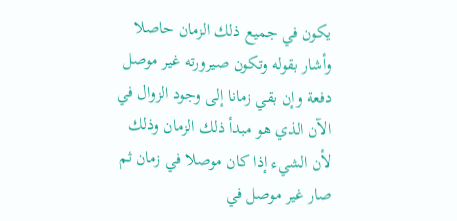يكون في جميع ذلك الزمان حاصلا وأشار بقوله وتكون صيرورته غير موصل دفعة وإن بقي زمانا إلى وجود الزوال في الآن الذي هو مبدأ ذلك الزمان وذلك لأن الشيء إذا كان موصلا في زمان ثم صار غير موصل في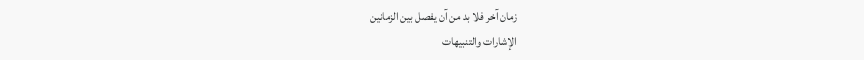زمان آخر فلا بد من آن يفصل بين الزمانين
الإشارات والتنبيهات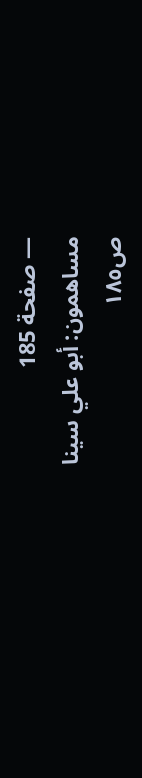— صفحة 185
مساهمون: أبو علي سينا
ص١٨٥